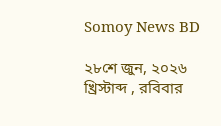Somoy News BD

২৮শে জুন, ২০২৬ খ্রিস্টাব্দ , রবিবার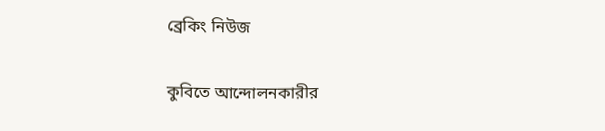ব্রেকিং নিউজ

কুবিতে আন্দোলনকারীর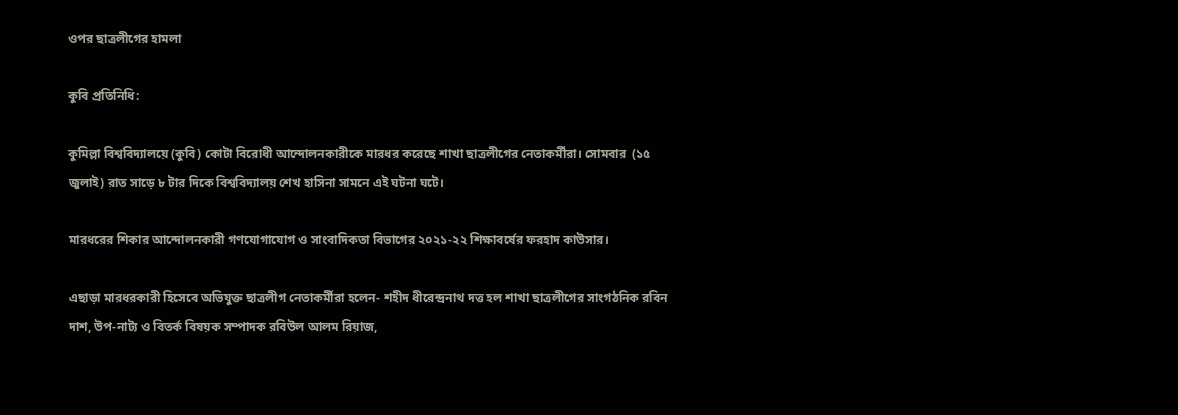ওপর ছাত্রলীগের হামলা

কুবি প্রতিনিধি:

কুমিল্লা বিশ্ববিদ্যালয়ে (কুবি) কোটা বিরোধী আন্দোলনকারীকে মারধর করেছে শাখা ছাত্রলীগের নেতাকর্মীরা। সোমবার  (১৫ জুলাই) রাত সাড়ে ৮ টার দিকে বিশ্ববিদ্যালয় শেখ হাসিনা সামনে এই ঘটনা ঘটে।

মারধরের শিকার আন্দোলনকারী গণযোগাযোগ ও সাংবাদিকতা বিভাগের ২০২১-২২ শিক্ষাবর্ষের ফরহাদ কাউসার।

এছাড়া মারধরকারী হিসেবে অভিযুক্ত ছাত্রলীগ নেতাকর্মীরা হলেন- শহীদ ধীরেন্দ্রনাথ দত্ত হল শাখা ছাত্রলীগের সাংগঠনিক রবিন দাশ, উপ-নাট্য ও বিতর্ক বিষয়ক সম্পাদক রবিউল আলম রিয়াজ,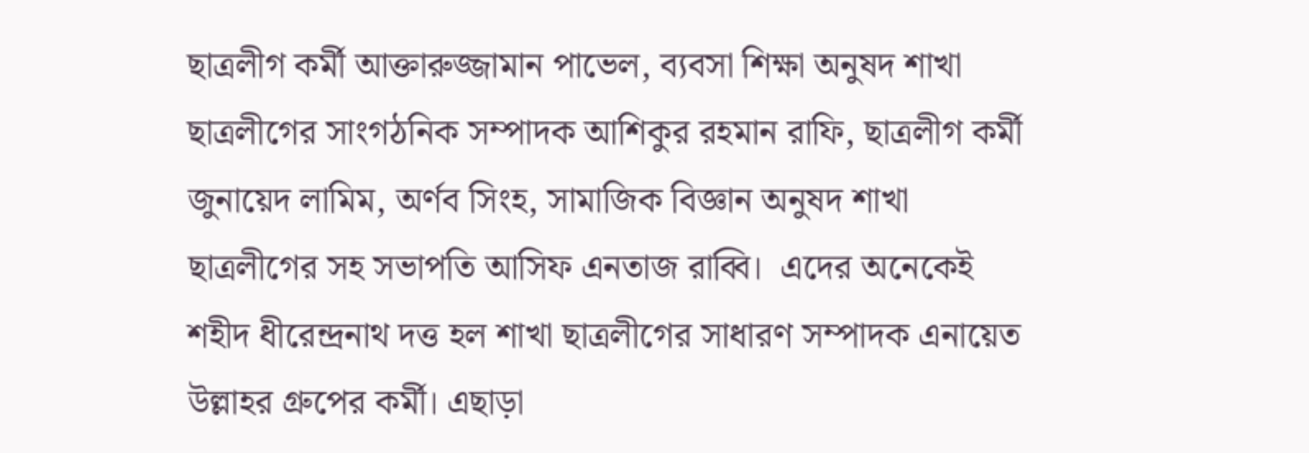ছাত্রলীগ কর্মী আক্তারুজ্জামান পাভেল, ব্যবসা শিক্ষা অনুষদ শাখা ছাত্রলীগের সাংগঠনিক সম্পাদক আশিকুর রহমান রাফি, ছাত্রলীগ কর্মী জুনায়েদ লামিম, অর্ণব সিংহ, সামাজিক বিজ্ঞান অনুষদ শাখা ছাত্রলীগের সহ সভাপতি আসিফ এনতাজ রাব্বি।  এদের অনেকেই শহীদ ধীরেন্দ্রনাথ দত্ত হল শাখা ছাত্রলীগের সাধারণ সম্পাদক এনায়েত উল্লাহর গ্রুপের কর্মী। এছাড়া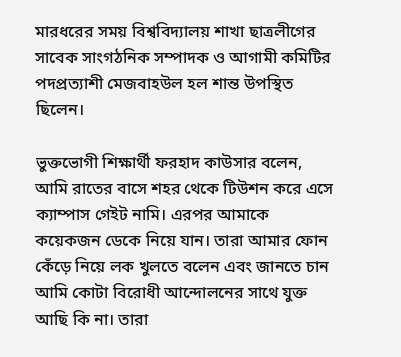মারধরের সময় বিশ্ববিদ্যালয় শাখা ছাত্রলীগের সাবেক সাংগঠনিক সম্পাদক ও আগামী কমিটির পদপ্রত্যাশী মেজবাহউল হল শান্ত উপস্থিত ছিলেন।

ভুক্তভোগী শিক্ষার্থী ফরহাদ কাউসার বলেন, আমি রাতের বাসে শহর থেকে টিউশন করে এসে ক্যাম্পাস গেইট নামি। এরপর আমাকে কয়েকজন ডেকে নিয়ে যান। তারা আমার ফোন কেঁড়ে নিয়ে লক খুলতে বলেন এবং জানতে চান আমি কোটা বিরোধী আন্দোলনের সাথে যুক্ত আছি কি না। তারা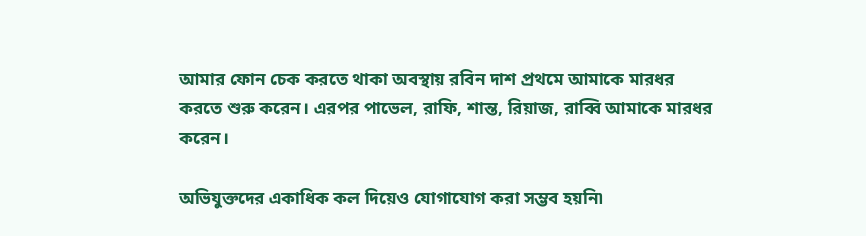আমার ফোন চেক করতে থাকা অবস্থায় রবিন দাশ প্রথমে আমাকে মারধর করতে শুরু করেন। এরপর পাভেল, রাফি, শান্ত, রিয়াজ, রাব্বি আমাকে মারধর করেন।

অভিযুক্তদের একাধিক কল দিয়েও যোগাযোগ করা সম্ভব হয়নি৷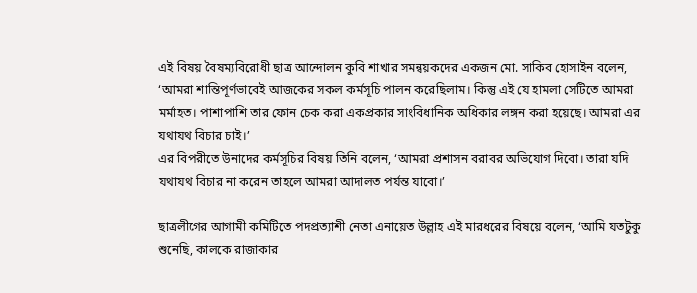এই বিষয় বৈষম্যবিরোধী ছাত্র আন্দোলন কুবি শাখার সমন্বয়কদের একজন মো. সাকিব হোসাইন বলেন, ‘আমরা শান্তিপূর্ণভাবেই আজকের সকল কর্মসূচি পালন করেছিলাম। কিন্তু এই যে হামলা সেটিতে আমরা মর্মাহত। পাশাপাশি তার ফোন চেক করা একপ্রকার সাংবিধানিক অধিকার লঙ্গন করা হয়েছে। আমরা এর যথাযথ বিচার চাই।’
এর বিপরীতে উনাদের কর্মসূচির বিষয় তিনি বলেন, ‘আমরা প্রশাসন বরাবর অভিযোগ দিবো। তারা যদি যথাযথ বিচার না করেন তাহলে আমরা আদালত পর্যন্ত যাবো।’

ছাত্রলীগের আগামী কমিটিতে পদপ্রত্যাশী নেতা এনায়েত উল্লাহ এই মারধরের বিষয়ে বলেন, ‘আমি যতটুকু শুনেছি, কালকে রাজাকার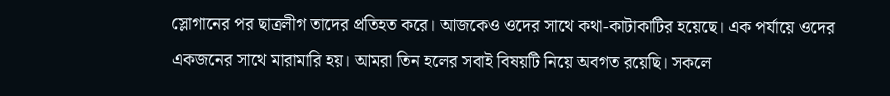স্লোগানের পর ছাত্রলীগ তাদের প্রতিহত করে। আজকেও ওদের সাথে কথা-কাটাকাটির হয়েছে। এক পর্যায়ে ওদের একজনের সাথে মারামারি হয়। আমরা তিন হলের সবাই বিষয়টি নিয়ে অবগত রয়েছি। সকলে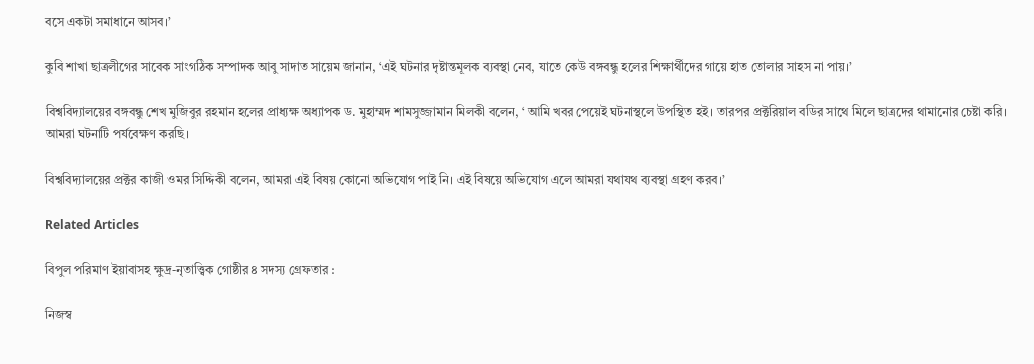বসে একটা সমাধানে আসব।’

কুবি শাখা ছাত্রলীগের সাবেক সাংগঠিক সম্পাদক আবু সাদাত সায়েম জানান, ‘এই ঘটনার দৃষ্টান্তমূলক ব্যবস্থা নেব, যাতে কেউ বঙ্গবন্ধু হলের শিক্ষার্থীদের গায়ে হাত তোলার সাহস না পায়।’

বিশ্ববিদ্যালয়ের বঙ্গবন্ধু শেখ মুজিবুর রহমান হলের প্রাধ্যক্ষ অধ্যাপক ড. মুহাম্মদ শামসুজ্জামান মিলকী বলেন, ‘ আমি খবর পেয়েই ঘটনাস্থলে উপস্থিত হই। তারপর প্রক্টরিয়াল বডির সাথে মিলে ছাত্রদের থামানোর চেষ্টা করি। আমরা ঘটনাটি পর্যবেক্ষণ করছি।

বিশ্ববিদ্যালয়ের প্রক্টর কাজী ওমর সিদ্দিকী বলেন, আমরা এই বিষয় কোনো অভিযোগ পাই নি। এই বিষয়ে অভিযোগ এলে আমরা যথাযথ ব্যবস্থা গ্রহণ করব।’

Related Articles

বিপুল পরিমাণ ইয়াবাসহ ক্ষুদ্র-নৃতাত্ত্বিক গোষ্ঠীর ৪ সদস্য গ্রেফতার :

নিজস্ব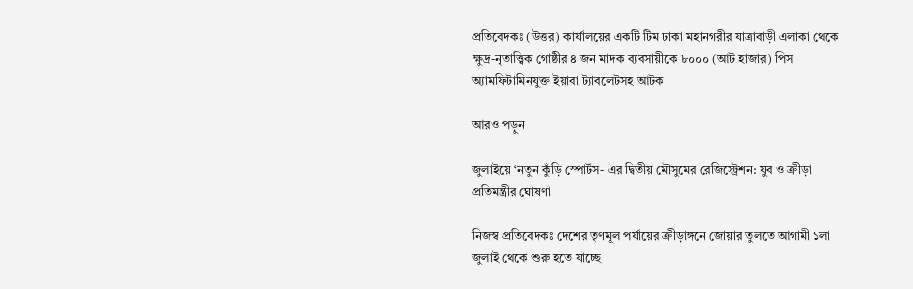প্রতিবেদকঃ (উত্তর) কার্যালয়ের একটি টিম ঢাকা মহানগরীর যাত্রাবাড়ী এলাকা থেকে ক্ষুদ্র-নৃতাত্ত্বিক গোষ্ঠীর ৪ জন মাদক ব্যবসায়ীকে ৮০০০ (আট হাজার) পিস অ্যামফিটামিনযুক্ত ইয়াবা ট্যাবলেটসহ আটক

আরও পড়ুন

জুলাইয়ে ‘নতুন কুঁড়ি স্পোর্টস- এর দ্বিতীয় মৌসুমের রেজিস্ট্রেশন: যুব ও ক্রীড়া প্রতিমন্ত্রীর ঘোষণা

নিজস্ব প্রতিবেদকঃ দেশের তৃণমূল পর্যায়ের ক্রীড়াঙ্গনে জোয়ার তুলতে আগামী ১লা জুলাই থেকে শুরু হতে যাচ্ছে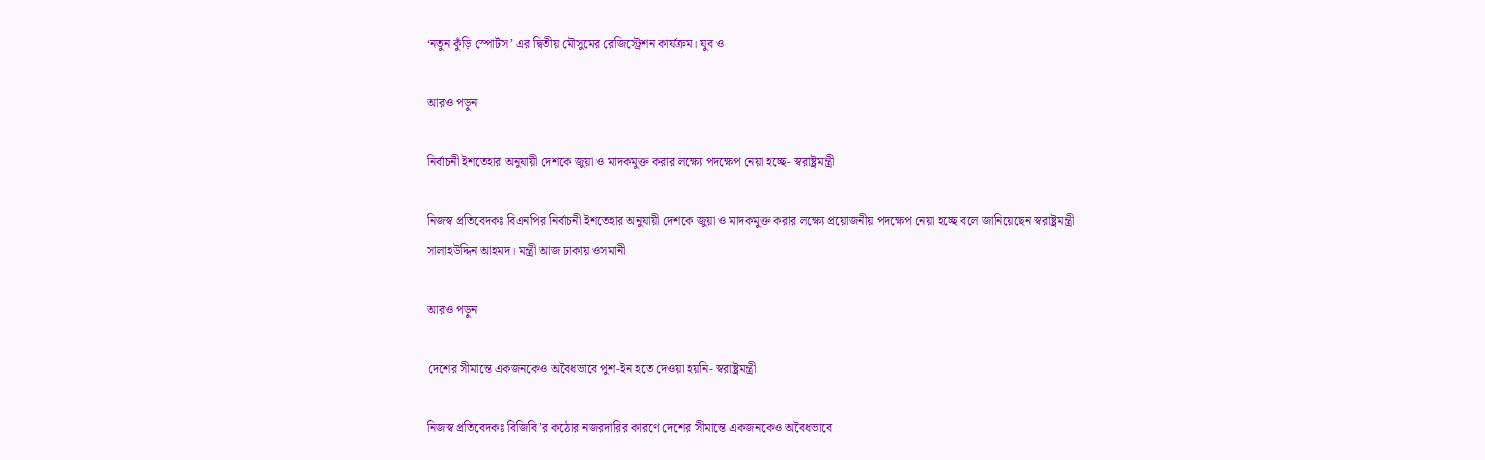‘নতুন কুঁড়ি স্পোর্টস’ এর দ্বিতীয় মৌসুমের রেজিস্ট্রেশন কার্যক্রম। যুব ও

আরও পড়ুন

নির্বাচনী ইশতেহার অনুযায়ী দেশকে জুয়া ও মাদকমুক্ত করার লক্ষ্যে পদক্ষেপ নেয়া হচ্ছে- স্বরাষ্ট্রমন্ত্রী

নিজস্ব প্রতিবেদকঃ বিএনপির নির্বাচনী ইশতেহার অনুযায়ী দেশকে জুয়া ও মাদকমুক্ত করার লক্ষ্যে প্রয়োজনীয় পদক্ষেপ নেয়া হচ্ছে বলে জানিয়েছেন স্বরাষ্ট্রমন্ত্রী সালাহউদ্দিন আহমদ। মন্ত্রী আজ ঢাকায় ওসমানী

আরও পড়ুন

দেশের সীমান্তে একজনকেও অবৈধভাবে পুশ-ইন হতে দেওয়া হয়নি- স্বরাষ্ট্রমন্ত্রী

নিজস্ব প্রতিবেদকঃ বিজিবি’র কঠোর নজরদারির কারণে দেশের সীমান্তে একজনকেও অবৈধভাবে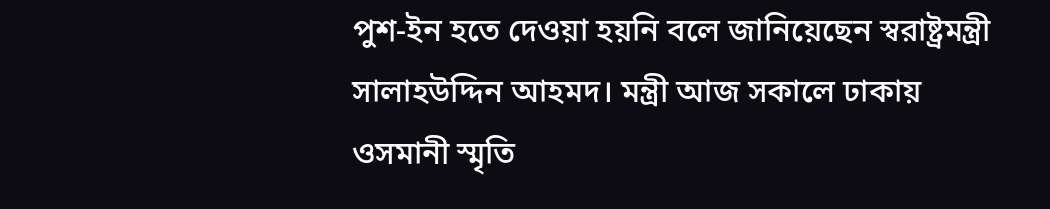পুশ-ইন হতে দেওয়া হয়নি বলে জানিয়েছেন স্বরাষ্ট্রমন্ত্রী সালাহউদ্দিন আহমদ। মন্ত্রী আজ সকালে ঢাকায় ওসমানী স্মৃতি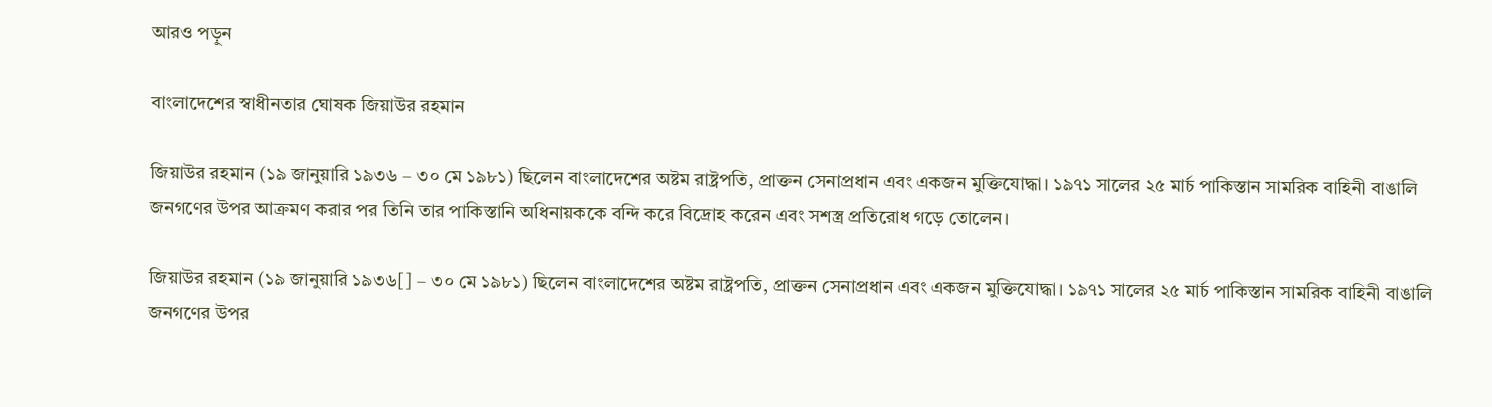আরও পড়ুন

বাংলাদেশের স্বাধীনতার ঘোষক জিয়াউর রহমান

জিয়াউর রহমান (১৯ জানুয়ারি ১৯৩৬ – ৩০ মে ১৯৮১) ছিলেন বাংলাদেশের অষ্টম রাষ্ট্রপতি, প্রাক্তন সেনাপ্রধান এবং একজন মুক্তিযোদ্ধা। ১৯৭১ সালের ২৫ মার্চ পাকিস্তান সামরিক বাহিনী বাঙালি জনগণের উপর আক্রমণ করার পর তিনি তার পাকিস্তানি অধিনায়ককে বন্দি করে বিদ্রোহ করেন এবং সশস্ত্র প্রতিরোধ গড়ে তোলেন।

জিয়াউর রহমান (১৯ জানুয়ারি ১৯৩৬[] – ৩০ মে ১৯৮১) ছিলেন বাংলাদেশের অষ্টম রাষ্ট্রপতি, প্রাক্তন সেনাপ্রধান এবং একজন মুক্তিযোদ্ধা। ১৯৭১ সালের ২৫ মার্চ পাকিস্তান সামরিক বাহিনী বাঙালি জনগণের উপর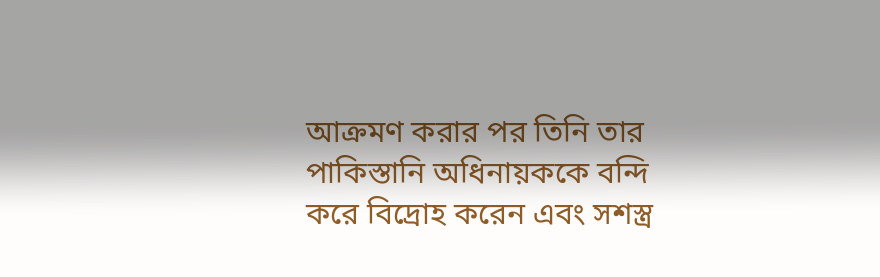আক্রমণ করার পর তিনি তার পাকিস্তানি অধিনায়ককে বন্দি করে বিদ্রোহ করেন এবং সশস্ত্র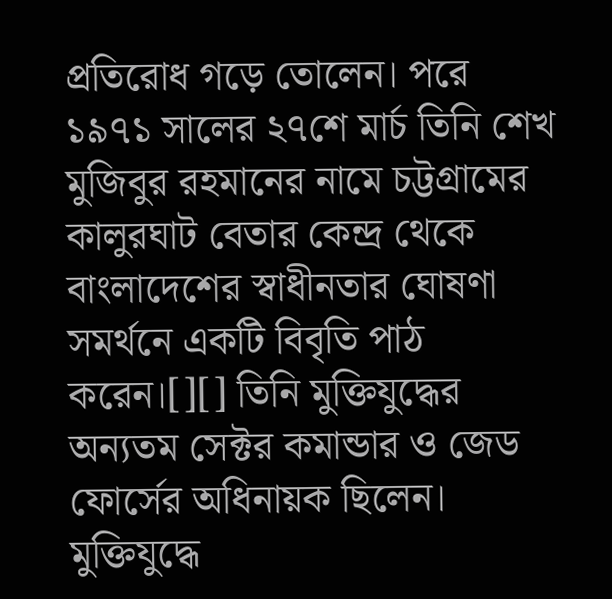প্রতিরোধ গড়ে তোলেন। পরে ১৯৭১ সালের ২৭শে মার্চ তিনি শেখ মুজিবুর রহমানের নামে চট্টগ্রামের কালুরঘাট বেতার কেন্দ্র থেকে বাংলাদেশের স্বাধীনতার ঘোষণা সমর্থনে একটি বিবৃতি পাঠ করেন।[][] তিনি মুক্তিযুদ্ধের অন্যতম সেক্টর কমান্ডার ও জেড ফোর্সের অধিনায়ক ছিলেন। মুক্তিযুদ্ধে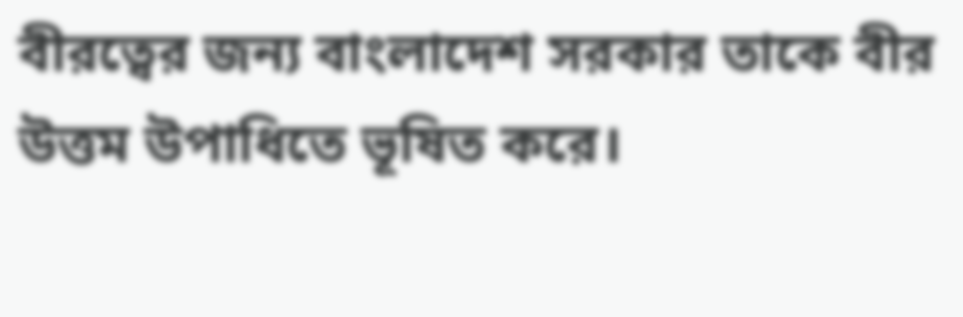বীরত্বের জন্য বাংলাদেশ সরকার তাকে বীর    উত্তম উপাধিতে ভূষিত করে।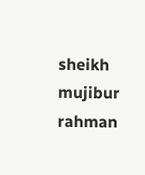sheikh mujibur rahman